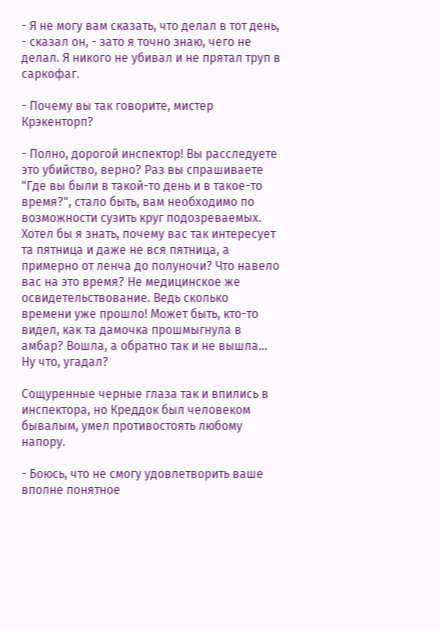- Я не могу вам сказать, что делал в тот день, - сказал он, - зато я точно знаю, чего не делал. Я никого не убивал и не прятал труп в саркофаг.

- Почему вы так говорите, мистер Крэкенторп?

- Полно, дорогой инспектор! Вы расследуете это убийство, верно? Раз вы спрашиваете "Где вы были в такой-то день и в такое-то время?", стало быть, вам необходимо по возможности сузить круг подозреваемых. Хотел бы я знать, почему вас так интересует та пятница и даже не вся пятница, а примерно от ленча до полуночи? Что навело вас на это время? Не медицинское же освидетельствование. Ведь сколько времени уже прошло! Может быть, кто-то видел, как та дамочка прошмыгнула в амбар? Вошла, а обратно так и не вышла... Ну что, угадал?

Сощуренные черные глаза так и впились в инспектора, но Креддок был человеком бывалым, умел противостоять любому напору.

- Боюсь, что не смогу удовлетворить ваше вполне понятное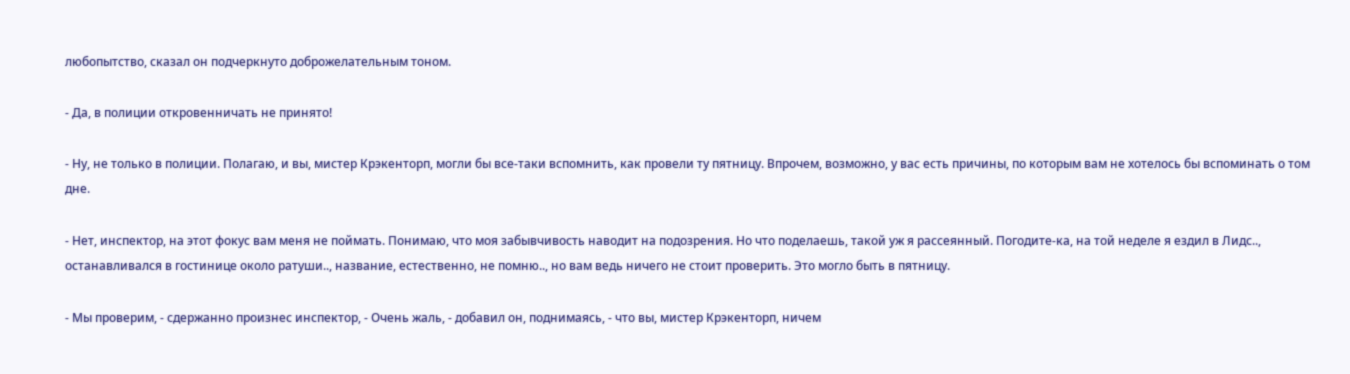любопытство, сказал он подчеркнуто доброжелательным тоном.

- Да, в полиции откровенничать не принято!

- Ну, не только в полиции. Полагаю, и вы, мистер Крэкенторп, могли бы все-таки вспомнить, как провели ту пятницу. Впрочем, возможно, у вас есть причины, по которым вам не хотелось бы вспоминать о том дне.

- Нет, инспектор, на этот фокус вам меня не поймать. Понимаю, что моя забывчивость наводит на подозрения. Но что поделаешь, такой уж я рассеянный. Погодите-ка, на той неделе я ездил в Лидс.., останавливался в гостинице около ратуши.., название, естественно, не помню.., но вам ведь ничего не стоит проверить. Это могло быть в пятницу.

- Мы проверим, - сдержанно произнес инспектор, - Очень жаль, - добавил он, поднимаясь, - что вы, мистер Крэкенторп, ничем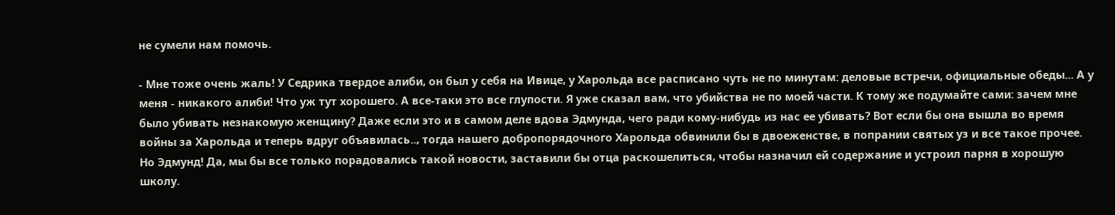не сумели нам помочь.

- Мне тоже очень жаль! У Седрика твердое алиби, он был у себя на Ивице, у Харольда все расписано чуть не по минутам: деловые встречи, официальные обеды... А у меня - никакого алиби! Что уж тут хорошего. А все-таки это все глупости. Я уже сказал вам, что убийства не по моей части. К тому же подумайте сами: зачем мне было убивать незнакомую женщину? Даже если это и в самом деле вдова Эдмунда, чего ради кому-нибудь из нас ее убивать? Вот если бы она вышла во время войны за Харольда и теперь вдруг объявилась.., тогда нашего добропорядочного Харольда обвинили бы в двоеженстве, в попрании святых уз и все такое прочее. Но Эдмунд! Да, мы бы все только порадовались такой новости, заставили бы отца раскошелиться, чтобы назначил ей содержание и устроил парня в хорошую школу.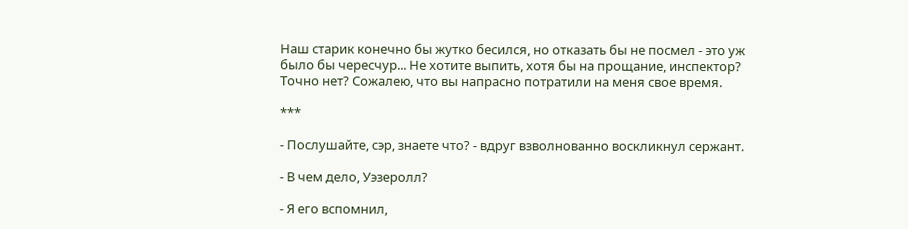Наш старик конечно бы жутко бесился, но отказать бы не посмел - это уж было бы чересчур... Не хотите выпить, хотя бы на прощание, инспектор? Точно нет? Сожалею, что вы напрасно потратили на меня свое время.

***

- Послушайте, сэр, знаете что? - вдруг взволнованно воскликнул сержант.

- В чем дело, Уэзеролл?

- Я его вспомнил,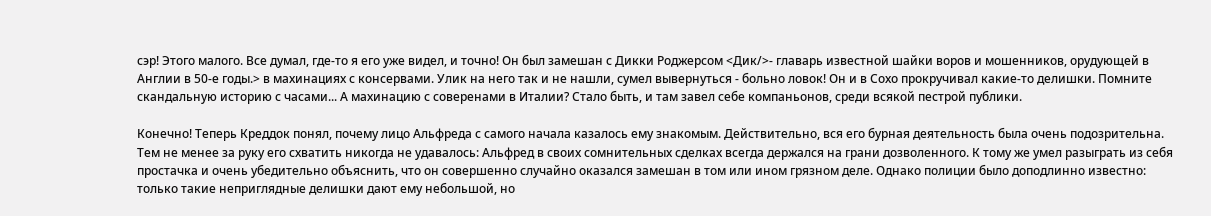сэр! Этого малого. Все думал, где-то я его уже видел, и точно! Он был замешан с Дикки Роджерсом <Дик/>- главарь известной шайки воров и мошенников, орудующей в Англии в 50-е годы.> в махинациях с консервами. Улик на него так и не нашли, сумел вывернуться - больно ловок! Он и в Сохо прокручивал какие-то делишки. Помните скандальную историю с часами... А махинацию с соверенами в Италии? Стало быть, и там завел себе компаньонов, среди всякой пестрой публики.

Конечно! Теперь Креддок понял, почему лицо Альфреда с самого начала казалось ему знакомым. Действительно, вся его бурная деятельность была очень подозрительна. Тем не менее за руку его схватить никогда не удавалось: Альфред в своих сомнительных сделках всегда держался на грани дозволенного. К тому же умел разыграть из себя простачка и очень убедительно объяснить, что он совершенно случайно оказался замешан в том или ином грязном деле. Однако полиции было доподлинно известно: только такие неприглядные делишки дают ему небольшой, но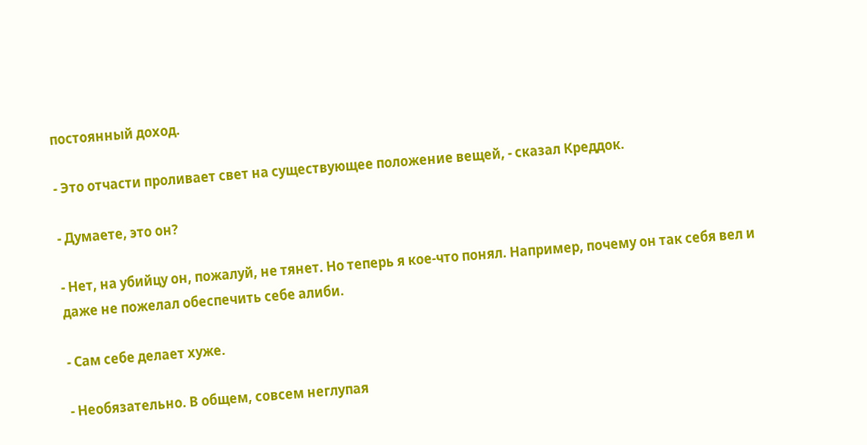постоянный доход.

- Это отчасти проливает свет на существующее положение вещей, - сказал Креддок.

- Думаете, это он?

- Нет, на убийцу он, пожалуй, не тянет. Но теперь я кое-что понял. Например, почему он так себя вел и даже не пожелал обеспечить себе алиби.

- Сам себе делает хуже.

- Необязательно. В общем, совсем неглупая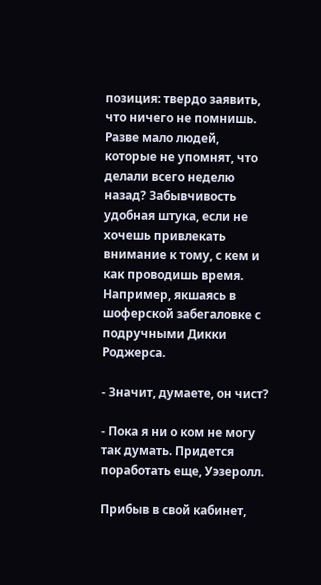позиция: твердо заявить, что ничего не помнишь. Разве мало людей, которые не упомнят, что делали всего неделю назад? Забывчивость удобная штука, если не хочешь привлекать внимание к тому, с кем и как проводишь время. Например, якшаясь в шоферской забегаловке с подручными Дикки Роджерса.

- Значит, думаете, он чист?

- Пока я ни о ком не могу так думать. Придется поработать еще, Уэзеролл.

Прибыв в свой кабинет,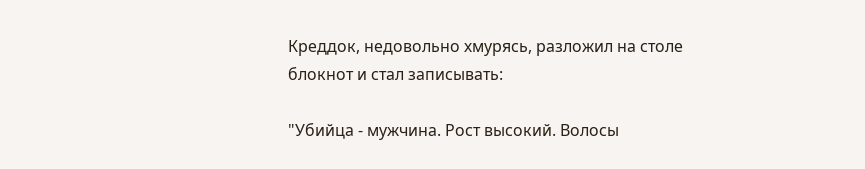Креддок, недовольно хмурясь, разложил на столе блокнот и стал записывать:

"Убийца - мужчина. Рост высокий. Волосы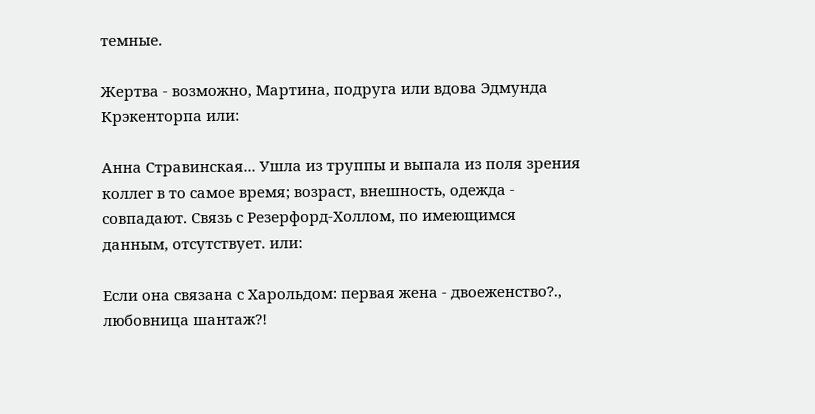темные.

Жертва - возможно, Мартина, подруга или вдова Эдмунда Крэкенторпа или:

Анна Стравинская... Ушла из труппы и выпала из поля зрения коллег в то самое время; возраст, внешность, одежда - совпадают. Связь с Резерфорд-Холлом, по имеющимся данным, отсутствует. или:

Если она связана с Харольдом: первая жена - двоеженство?., любовница шантаж?!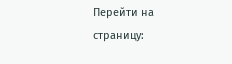Перейти на страницу: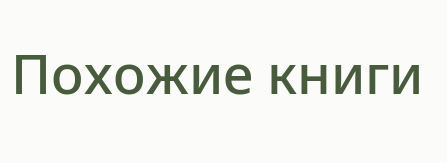Похожие книги